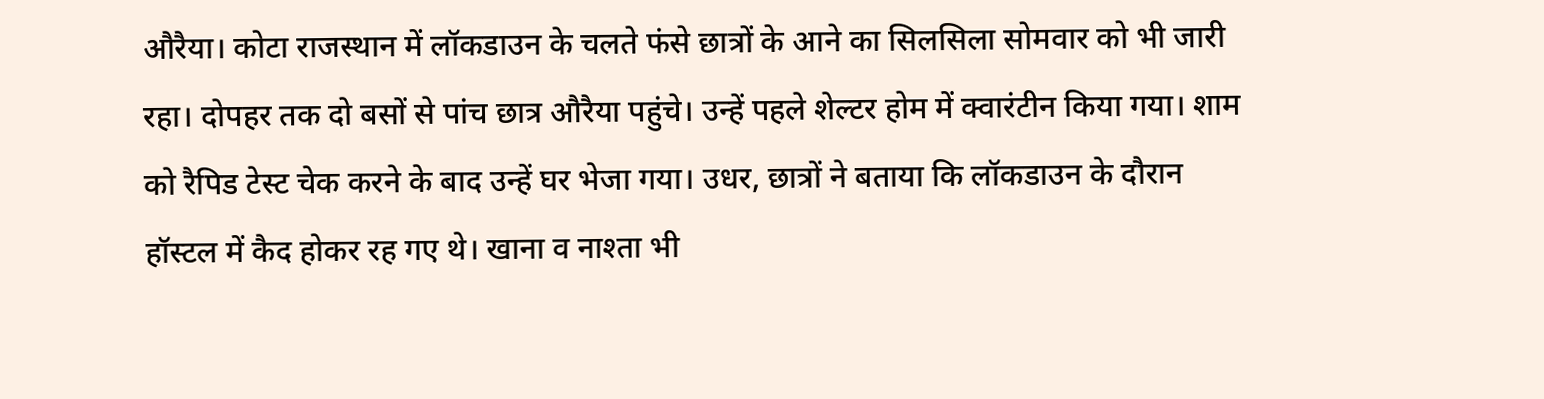औरैया। कोटा राजस्थान में लॉकडाउन के चलते फंसे छात्रों के आने का सिलसिला सोमवार को भी जारी रहा। दोपहर तक दो बसों से पांच छात्र औरैया पहुंचे। उन्हें पहले शेल्टर होम में क्वारंटीन किया गया। शाम को रैपिड टेस्ट चेक करने के बाद उन्हें घर भेजा गया। उधर, छात्रों ने बताया कि लॉकडाउन के दौरान हॉस्टल में कैद होकर रह गए थे। खाना व नाश्ता भी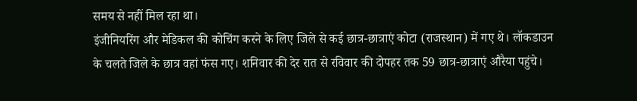समय से नहीं मिल रहा था।
इंजीनियरिंग और मेडिकल की कोचिंग करने के लिए जिले से कई छात्र-छात्राएं कोटा (राजस्थान) में गए थे। लॉकडाउन के चलते जिले के छात्र वहां फंस गए। शनिवार की देर रात से रविवार की दोपहर तक 59 छात्र-छात्राएं औरैया पहुंचे।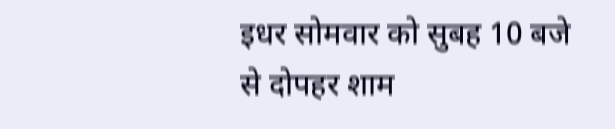इधर सोमवार को सुबह 10 बजे से दोपहर शाम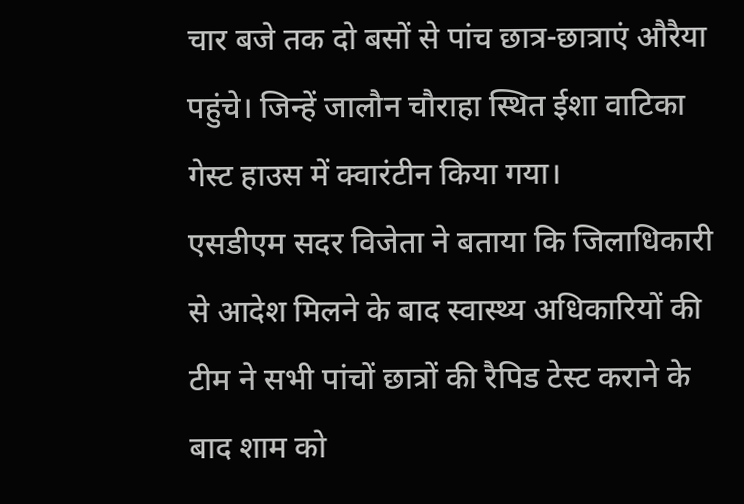चार बजे तक दो बसों से पांच छात्र-छात्राएं औरैया पहुंचे। जिन्हें जालौन चौराहा स्थित ईशा वाटिका गेस्ट हाउस में क्वारंटीन किया गया।
एसडीएम सदर विजेता ने बताया कि जिलाधिकारी से आदेश मिलने के बाद स्वास्थ्य अधिकारियों की टीम ने सभी पांचों छात्रों की रैपिड टेस्ट कराने के बाद शाम को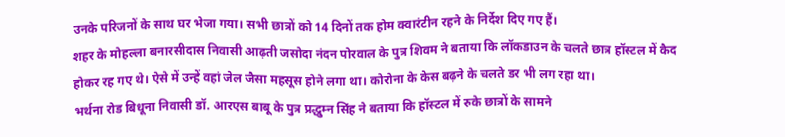उनके परिजनों के साथ घर भेजा गया। सभी छात्रों को 14 दिनों तक होम क्वारंटीन रहने के निर्देश दिए गए हैं।
शहर के मोहल्ला बनारसीदास निवासी आढ़ती जसोदा नंदन पोरवाल के पुत्र शिवम ने बताया कि लॉकडाउन के चलते छात्र हॉस्टल में कैद होकर रह गए थे। ऐसे में उन्हें वहां जेल जैसा महसूस होने लगा था। कोरोना के केस बढ़ने के चलते डर भी लग रहा था।
भर्थना रोड बिधूना निवासी डॉ. आरएस बाबू के पुत्र प्रद्धुम्न सिंह ने बताया कि हॉस्टल में रुके छात्रों के सामने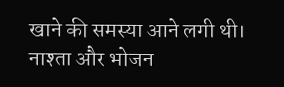खाने की समस्या आने लगी थी। नाश्ता और भोजन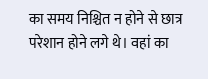का समय निश्चित न होने से छात्र परेशान होने लगे थे। वहां का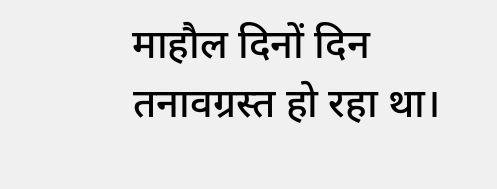माहौल दिनों दिन तनावग्रस्त हो रहा था।